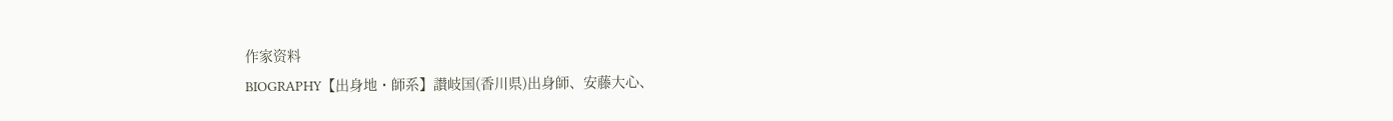作家资料
BIOGRAPHY【出身地・師系】讃岐国(香川県)出身師、安藤大心、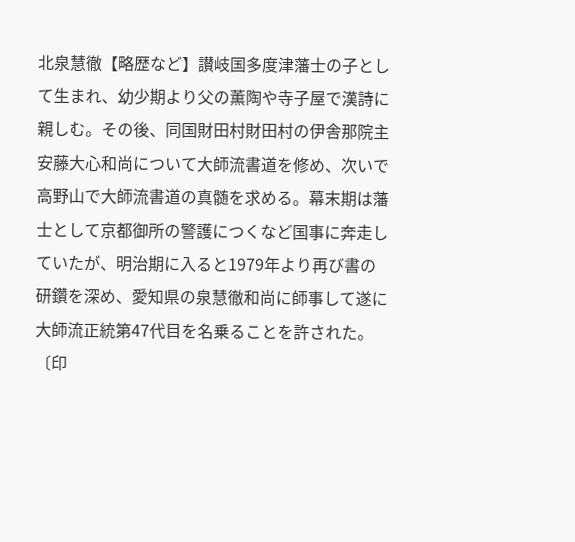北泉慧徹【略歴など】讃岐国多度津藩士の子として生まれ、幼少期より父の薫陶や寺子屋で漢詩に親しむ。その後、同国財田村財田村の伊舎那院主安藤大心和尚について大師流書道を修め、次いで高野山で大師流書道の真髄を求める。幕末期は藩士として京都御所の警護につくなど国事に奔走していたが、明治期に入ると1979年より再び書の研鑽を深め、愛知県の泉慧徹和尚に師事して遂に大師流正統第47代目を名乗ることを許された。〔印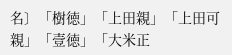名〕「樹徳」「上田親」「上田可親」「壹徳」「大米正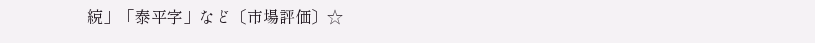綂」「泰平字」など〔市場評価〕☆